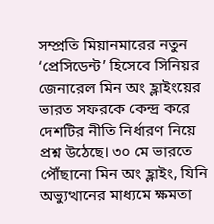সম্প্রতি মিয়ানমারের নতুন ‘প্রেসিডেন্ট’ হিসেবে সিনিয়র জেনারেল মিন অং হ্লাইংয়ের ভারত সফরকে কেন্দ্র করে দেশটির নীতি নির্ধারণ নিয়ে প্রশ্ন উঠেছে। ৩০ মে ভারতে পৌঁছানো মিন অং হ্লাইং, যিনি অভ্যুত্থানের মাধ্যমে ক্ষমতা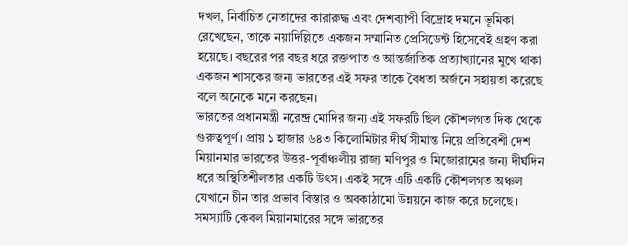দখল, নির্বাচিত নেতাদের কারারুদ্ধ এবং দেশব্যাপী বিদ্রোহ দমনে ভূমিকা রেখেছেন, তাকে নয়াদিল্লিতে একজন সম্মানিত প্রেসিডেন্ট হিসেবেই গ্রহণ করা হয়েছে। বছরের পর বছর ধরে রক্তপাত ও আন্তর্জাতিক প্রত্যাখ্যানের মুখে থাকা একজন শাসকের জন্য ভারতের এই সফর তাকে বৈধতা অর্জনে সহায়তা করেছে বলে অনেকে মনে করছেন।
ভারতের প্রধানমন্ত্রী নরেন্দ্র মোদির জন্য এই সফরটি ছিল কৌশলগত দিক থেকে গুরুত্বপূর্ণ। প্রায় ১ হাজার ৬৪৩ কিলোমিটার দীর্ঘ সীমান্ত নিয়ে প্রতিবেশী দেশ মিয়ানমার ভারতের উত্তর-পূর্বাঞ্চলীয় রাজ্য মণিপুর ও মিজোরামের জন্য দীর্ঘদিন ধরে অস্থিতিশীলতার একটি উৎস। একই সঙ্গে এটি একটি কৌশলগত অঞ্চল যেখানে চীন তার প্রভাব বিস্তার ও অবকাঠামো উন্নয়নে কাজ করে চলেছে।
সমস্যাটি কেবল মিয়ানমারের সঙ্গে ভারতের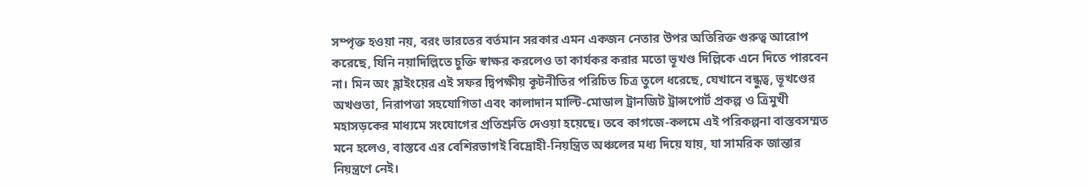সম্পৃক্ত হওয়া নয়, বরং ভারতের বর্তমান সরকার এমন একজন নেতার উপর অতিরিক্ত গুরুত্ব আরোপ করেছে, যিনি নয়াদিল্লিতে চুক্তি স্বাক্ষর করলেও তা কার্যকর করার মতো ভূখণ্ড দিল্লিকে এনে দিতে পারবেন না। মিন অং হ্লাইংয়ের এই সফর দ্বিপক্ষীয় কূটনীতির পরিচিত চিত্র তুলে ধরেছে, যেখানে বন্ধুত্ব, ভূখণ্ডের অখণ্ডতা, নিরাপত্তা সহযোগিতা এবং কালাদান মাল্টি-মোডাল ট্রানজিট ট্রান্সপোর্ট প্রকল্প ও ত্রিমুখী মহাসড়কের মাধ্যমে সংযোগের প্রতিশ্রুতি দেওয়া হয়েছে। তবে কাগজে-কলমে এই পরিকল্পনা বাস্তবসম্মত মনে হলেও, বাস্তবে এর বেশিরভাগই বিদ্রোহী-নিয়ন্ত্রিত অঞ্চলের মধ্য দিয়ে যায়, যা সামরিক জান্তার নিয়ন্ত্রণে নেই।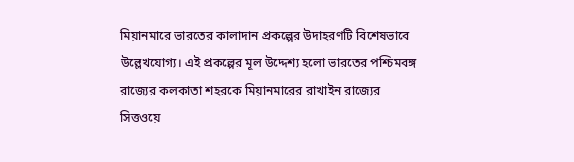মিয়ানমারে ভারতের কালাদান প্রকল্পের উদাহরণটি বিশেষভাবে উল্লেখযোগ্য। এই প্রকল্পের মূল উদ্দেশ্য হলো ভারতের পশ্চিমবঙ্গ রাজ্যের কলকাতা শহরকে মিয়ানমারের রাখাইন রাজ্যের সিত্তওয়ে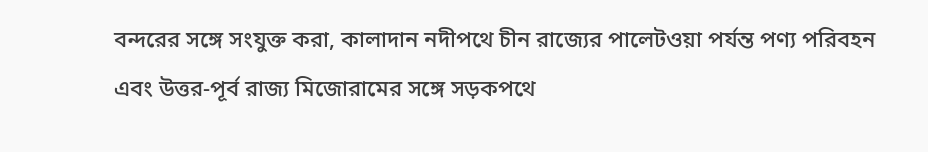বন্দরের সঙ্গে সংযুক্ত করা, কালাদান নদীপথে চীন রাজ্যের পালেটওয়া পর্যন্ত পণ্য পরিবহন এবং উত্তর-পূর্ব রাজ্য মিজোরামের সঙ্গে সড়কপথে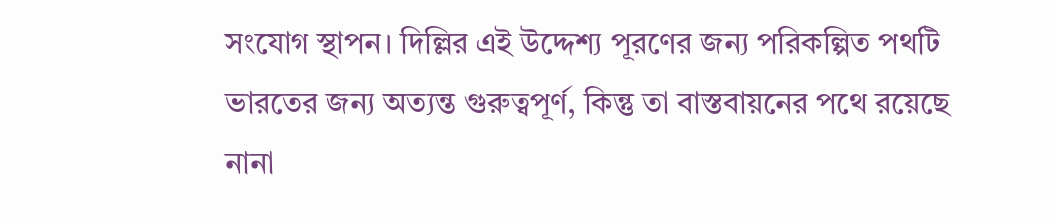সংযোগ স্থাপন। দিল্লির এই উদ্দেশ্য পূরণের জন্য পরিকল্পিত পথটি ভারতের জন্য অত্যন্ত গুরুত্বপূর্ণ, কিন্তু তা বাস্তবায়নের পথে রয়েছে নানা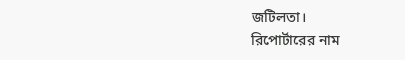জটিলতা।
রিপোর্টারের নাম